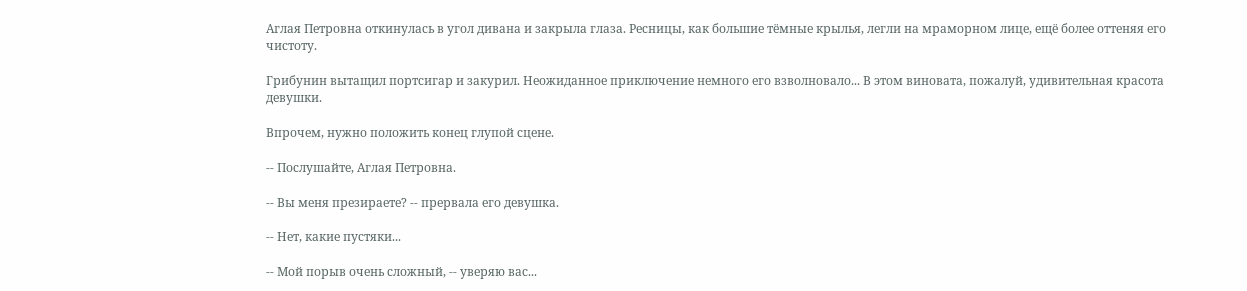Аглая Петровна откинулась в угол дивана и закрыла глаза. Ресницы, как большие тёмные крылья, легли на мраморном лице, ещё более оттеняя его чистоту.

Грибунин вытащил портсигар и закурил. Неожиданное приключение немного его взволновало... В этом виновата, пожалуй, удивительная красота девушки.

Впрочем, нужно положить конец глупой сцене.

-- Послушайте, Аглая Петровна.

-- Вы меня презираете? -- прервала его девушка.

-- Нет, какие пустяки...

-- Мой порыв очень сложный, -- уверяю вас...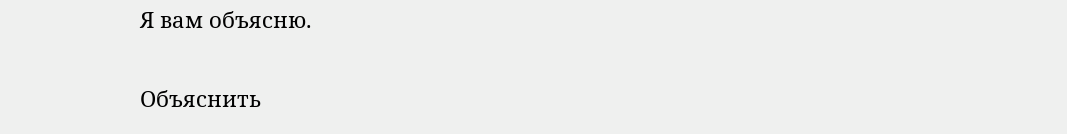Я вам объясню.

Объяснить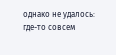однако не удалось: где-то совсем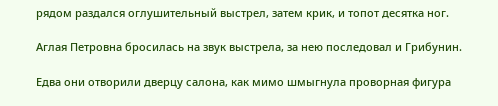рядом раздался оглушительный выстрел, затем крик, и топот десятка ног.

Аглая Петровна бросилась на звук выстрела, за нею последовал и Грибунин.

Едва они отворили дверцу салона, как мимо шмыгнула проворная фигура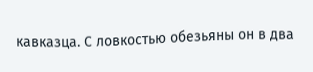кавказца. С ловкостью обезьяны он в два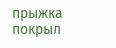прыжка покрыл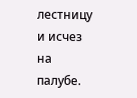лестницу и исчез на палубе.